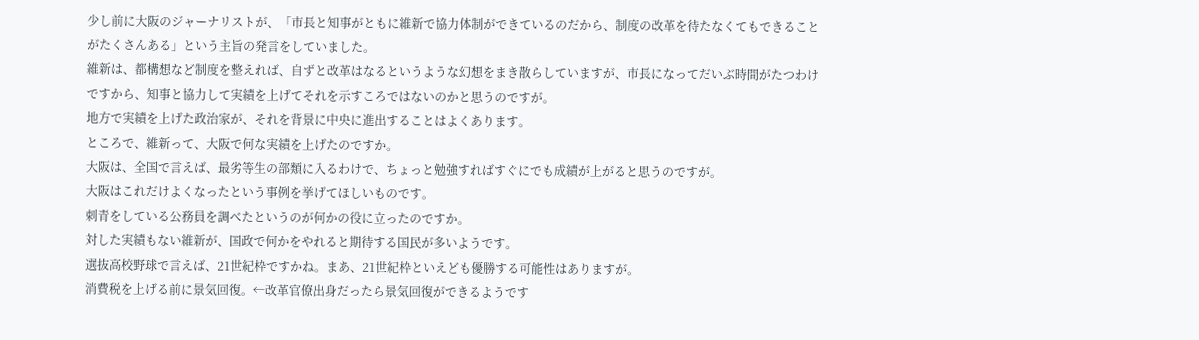少し前に大阪のジャーナリストが、「市長と知事がともに維新で協力体制ができているのだから、制度の改革を待たなくてもできることがたくさんある」という主旨の発言をしていました。
維新は、都構想など制度を整えれば、自ずと改革はなるというような幻想をまき散らしていますが、市長になってだいぶ時間がたつわけですから、知事と協力して実績を上げてそれを示すころではないのかと思うのですが。
地方で実績を上げた政治家が、それを背景に中央に進出することはよくあります。
ところで、維新って、大阪で何な実績を上げたのですか。
大阪は、全国で言えば、最劣等生の部類に入るわけで、ちょっと勉強すればすぐにでも成績が上がると思うのですが。
大阪はこれだけよくなったという事例を挙げてほしいものです。
刺青をしている公務員を調べたというのが何かの役に立ったのですか。
対した実績もない維新が、国政で何かをやれると期待する国民が多いようです。
選抜高校野球で言えば、21世紀枠ですかね。まあ、21世紀枠といえども優勝する可能性はありますが。
消費税を上げる前に景気回復。←改革官僚出身だったら景気回復ができるようです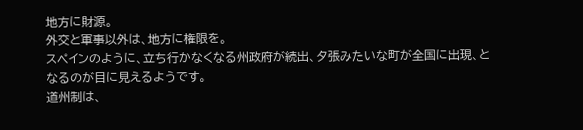地方に財源。
外交と軍事以外は、地方に権限を。
スペインのように、立ち行かなくなる州政府が続出、夕張みたいな町が全国に出現、となるのが目に見えるようです。
道州制は、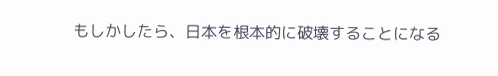もしかしたら、日本を根本的に破壊することになる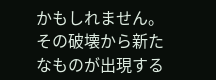かもしれません。
その破壊から新たなものが出現する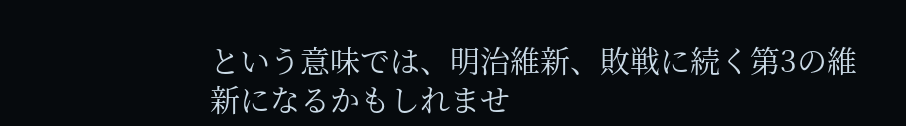という意味では、明治維新、敗戦に続く第3の維新になるかもしれませ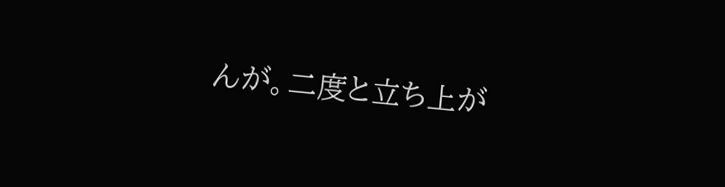んが。二度と立ち上が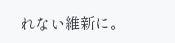れない維新に。